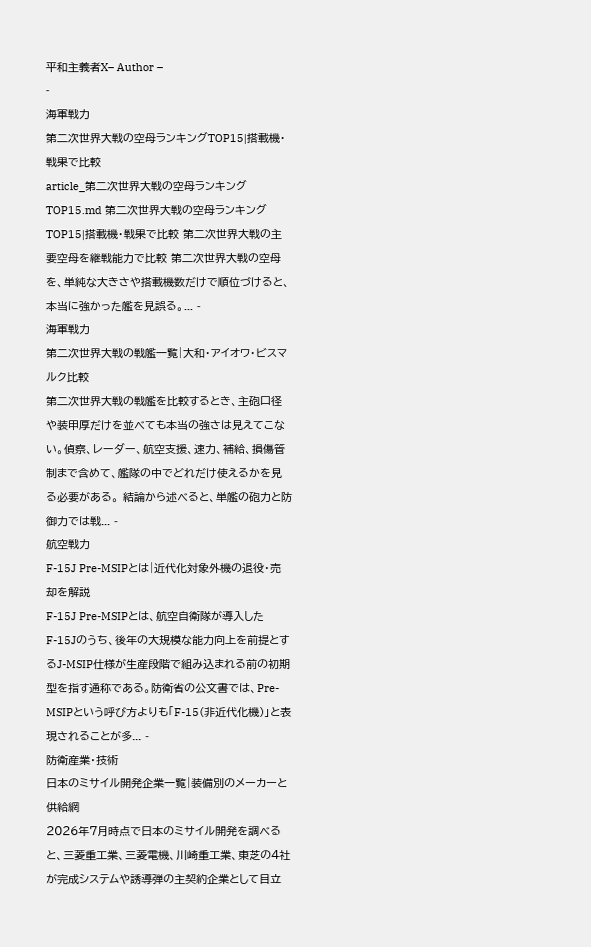平和主義者X– Author –
-
海軍戦力
第二次世界大戦の空母ランキングTOP15|搭載機・戦果で比較
article_第二次世界大戦の空母ランキングTOP15.md 第二次世界大戦の空母ランキングTOP15|搭載機・戦果で比較 第二次世界大戦の主要空母を継戦能力で比較 第二次世界大戦の空母を、単純な大きさや搭載機数だけで順位づけると、本当に強かった艦を見誤る。... -
海軍戦力
第二次世界大戦の戦艦一覧|大和・アイオワ・ビスマルク比較
第二次世界大戦の戦艦を比較するとき、主砲口径や装甲厚だけを並べても本当の強さは見えてこない。偵察、レーダー、航空支援、速力、補給、損傷管制まで含めて、艦隊の中でどれだけ使えるかを見る必要がある。 結論から述べると、単艦の砲力と防御力では戦... -
航空戦力
F-15J Pre-MSIPとは|近代化対象外機の退役・売却を解説
F-15J Pre-MSIPとは、航空自衛隊が導入したF-15Jのうち、後年の大規模な能力向上を前提とするJ-MSIP仕様が生産段階で組み込まれる前の初期型を指す通称である。防衛省の公文書では、Pre-MSIPという呼び方よりも「F-15(非近代化機)」と表現されることが多... -
防衛産業・技術
日本のミサイル開発企業一覧|装備別のメーカーと供給網
2026年7月時点で日本のミサイル開発を調べると、三菱重工業、三菱電機、川崎重工業、東芝の4社が完成システムや誘導弾の主契約企業として目立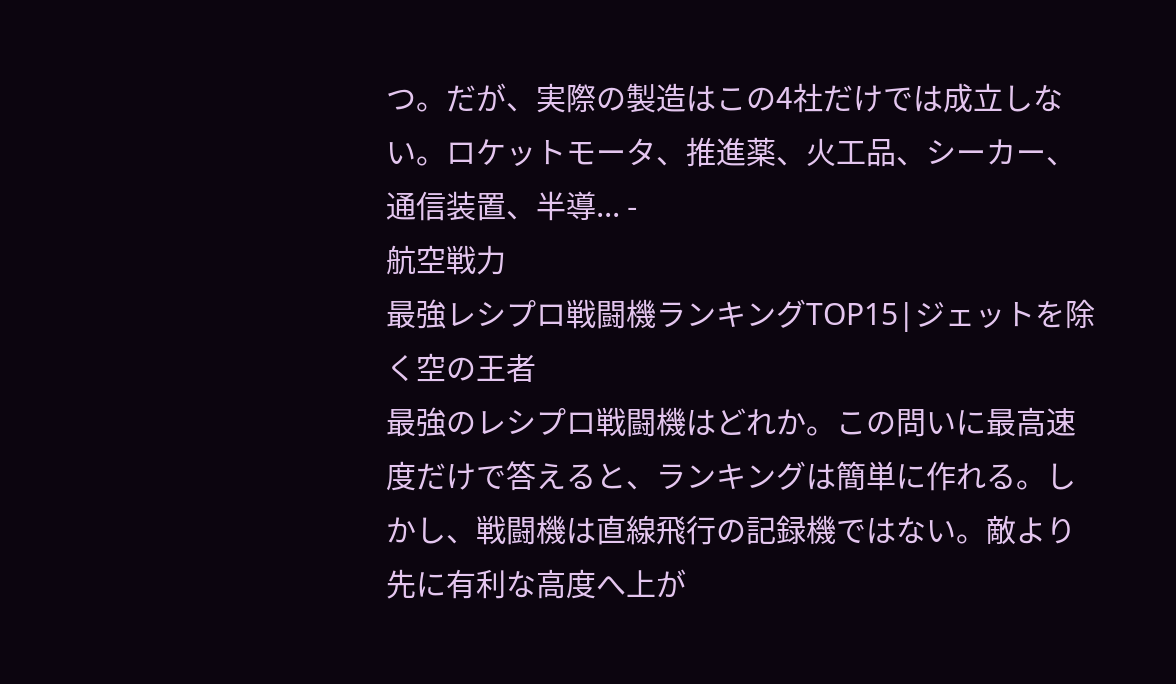つ。だが、実際の製造はこの4社だけでは成立しない。ロケットモータ、推進薬、火工品、シーカー、通信装置、半導... -
航空戦力
最強レシプロ戦闘機ランキングTOP15|ジェットを除く空の王者
最強のレシプロ戦闘機はどれか。この問いに最高速度だけで答えると、ランキングは簡単に作れる。しかし、戦闘機は直線飛行の記録機ではない。敵より先に有利な高度へ上が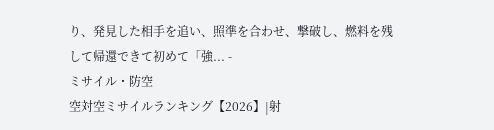り、発見した相手を追い、照準を合わせ、撃破し、燃料を残して帰還できて初めて「強... -
ミサイル・防空
空対空ミサイルランキング【2026】|射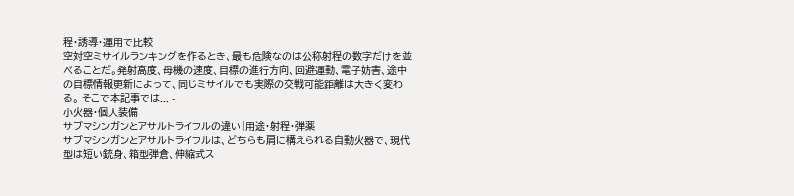程・誘導・運用で比較
空対空ミサイルランキングを作るとき、最も危険なのは公称射程の数字だけを並べることだ。発射高度、母機の速度、目標の進行方向、回避運動、電子妨害、途中の目標情報更新によって、同じミサイルでも実際の交戦可能距離は大きく変わる。 そこで本記事では... -
小火器・個人装備
サブマシンガンとアサルトライフルの違い|用途・射程・弾薬
サブマシンガンとアサルトライフルは、どちらも肩に構えられる自動火器で、現代型は短い銃身、箱型弾倉、伸縮式ス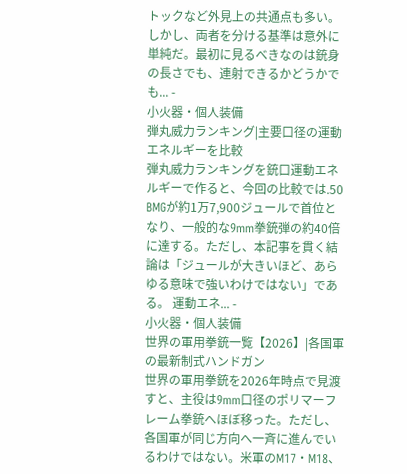トックなど外見上の共通点も多い。 しかし、両者を分ける基準は意外に単純だ。最初に見るべきなのは銃身の長さでも、連射できるかどうかでも... -
小火器・個人装備
弾丸威力ランキング|主要口径の運動エネルギーを比較
弾丸威力ランキングを銃口運動エネルギーで作ると、今回の比較では.50 BMGが約1万7,900ジュールで首位となり、一般的な9mm拳銃弾の約40倍に達する。ただし、本記事を貫く結論は「ジュールが大きいほど、あらゆる意味で強いわけではない」である。 運動エネ... -
小火器・個人装備
世界の軍用拳銃一覧【2026】|各国軍の最新制式ハンドガン
世界の軍用拳銃を2026年時点で見渡すと、主役は9mm口径のポリマーフレーム拳銃へほぼ移った。ただし、各国軍が同じ方向へ一斉に進んでいるわけではない。米軍のM17・M18、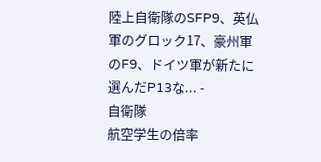陸上自衛隊のSFP9、英仏軍のグロック17、豪州軍のF9、ドイツ軍が新たに選んだP13な... -
自衛隊
航空学生の倍率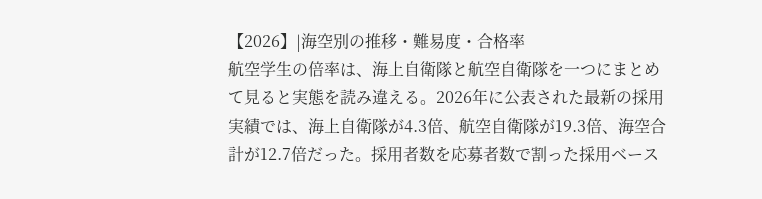【2026】|海空別の推移・難易度・合格率
航空学生の倍率は、海上自衛隊と航空自衛隊を一つにまとめて見ると実態を読み違える。2026年に公表された最新の採用実績では、海上自衛隊が4.3倍、航空自衛隊が19.3倍、海空合計が12.7倍だった。採用者数を応募者数で割った採用ベース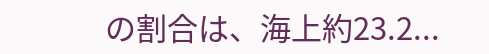の割合は、海上約23.2...